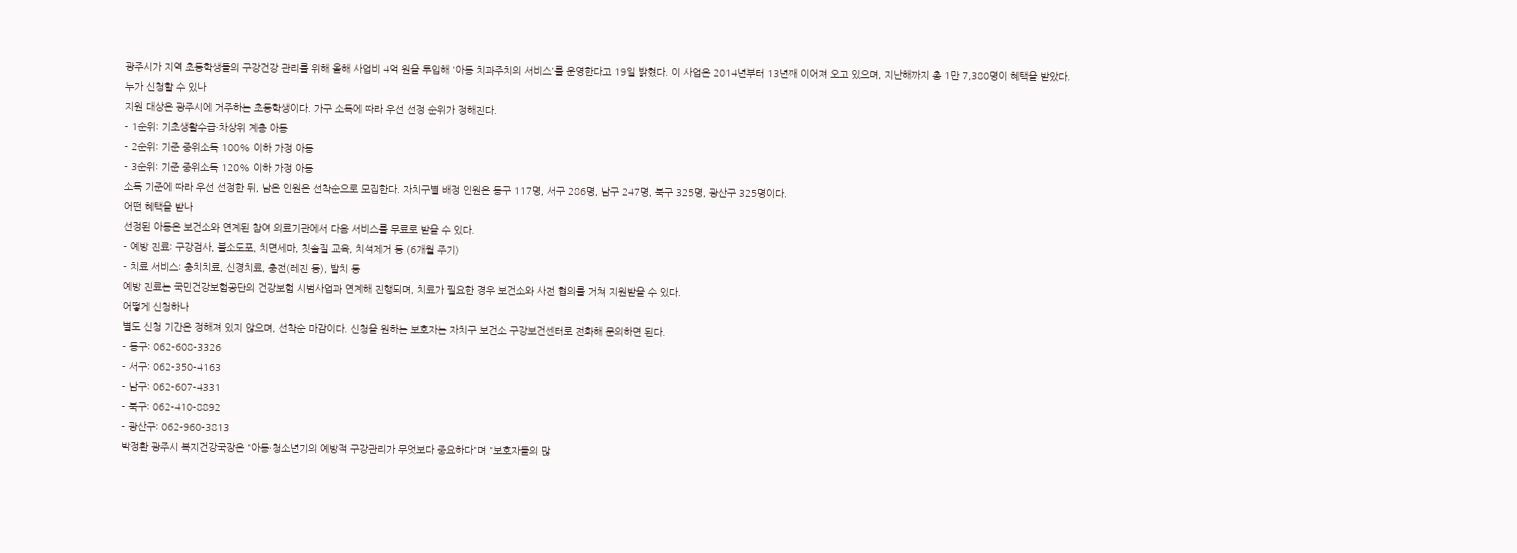광주시가 지역 초등학생들의 구강건강 관리를 위해 올해 사업비 4억 원을 투입해 '아동 치과주치의 서비스'를 운영한다고 19일 밝혔다. 이 사업은 2014년부터 13년째 이어져 오고 있으며, 지난해까지 총 1만 7,380명이 혜택을 받았다.
누가 신청할 수 있나
지원 대상은 광주시에 거주하는 초등학생이다. 가구 소득에 따라 우선 선정 순위가 정해진다.
- 1순위: 기초생활수급·차상위 계층 아동
- 2순위: 기준 중위소득 100% 이하 가정 아동
- 3순위: 기준 중위소득 120% 이하 가정 아동
소득 기준에 따라 우선 선정한 뒤, 남은 인원은 선착순으로 모집한다. 자치구별 배정 인원은 동구 117명, 서구 286명, 남구 247명, 북구 325명, 광산구 325명이다.
어떤 혜택을 받나
선정된 아동은 보건소와 연계된 참여 의료기관에서 다음 서비스를 무료로 받을 수 있다.
- 예방 진료: 구강검사, 불소도포, 치면세마, 칫솔질 교육, 치석제거 등 (6개월 주기)
- 치료 서비스: 충치치료, 신경치료, 충전(레진 등), 발치 등
예방 진료는 국민건강보험공단의 건강보험 시범사업과 연계해 진행되며, 치료가 필요한 경우 보건소와 사전 협의를 거쳐 지원받을 수 있다.
어떻게 신청하나
별도 신청 기간은 정해져 있지 않으며, 선착순 마감이다. 신청을 원하는 보호자는 자치구 보건소 구강보건센터로 전화해 문의하면 된다.
- 동구: 062-608-3326
- 서구: 062-350-4163
- 남구: 062-607-4331
- 북구: 062-410-8892
- 광산구: 062-960-3813
박정환 광주시 복지건강국장은 "아동·청소년기의 예방적 구강관리가 무엇보다 중요하다"며 "보호자들의 많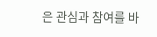은 관심과 참여를 바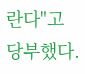란다"고 당부했다.